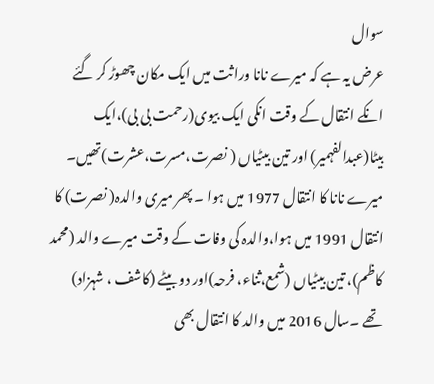سوال
عرض یہ ہے کہ میرے نانا وراثت میں ایک مکان چھوڑ کر گئے انکے انتقال کے وقت انکی ایک بیوی(رحمت بی بی)،ایک بیٹا(عبدالفہمیر) اور تین بیٹیاں ( نصرت،مسرت،عشرت)تھیں۔ میرے نانا کا انتقال 1977 میں ہوا ۔ پھر میری والدہ( نصرت) کا انتقال 1991 میں ہوا،والدہ کی وفات کے وقت میرے والد (محمد کاظم)، تین بیٹیاں (شمع،ثناء، فرحہ)اور دو بیٹے (کاشف ، شہزاد) تھے ۔سال 2016 میں والد کا انتقال بھی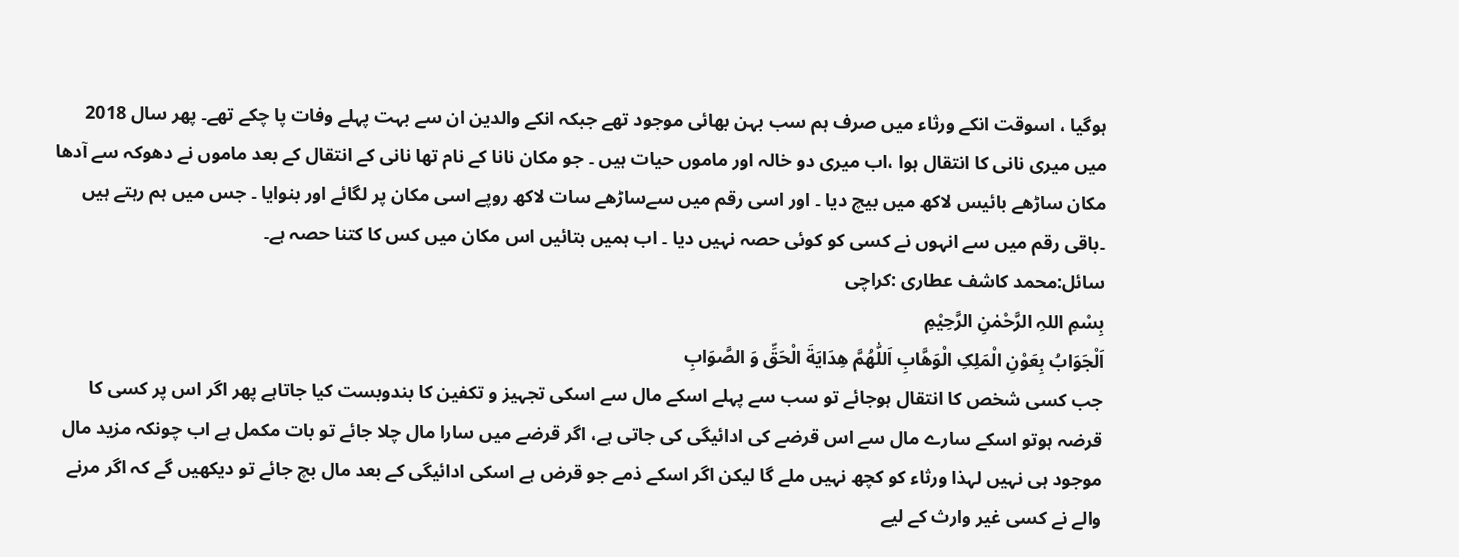ہوگیا ، اسوقت انکے ورثاء میں صرف ہم سب بہن بھائی موجود تھے جبکہ انکے والدین ان سے بہت پہلے وفات پا چکے تھے۔ پھر سال 2018 میں میری نانی کا انتقال ہوا ،اب میری دو خالہ اور ماموں حیات ہیں ۔ جو مکان نانا کے نام تھا نانی کے انتقال کے بعد ماموں نے دھوکہ سے آدھا مکان ساڑھے بائیس لاکھ میں بیچ دیا ۔ اور اسی رقم میں سےساڑھے سات لاکھ روپے اسی مکان پر لگائے اور بنوایا ۔ جس میں ہم رہتے ہیں ۔باقی رقم میں سے انہوں نے کسی کو کوئی حصہ نہیں دیا ۔ اب ہمیں بتائیں اس مکان میں کس کا کتنا حصہ ہے۔
سائل:محمد کاشف عطاری :کراچی
بِسْمِ اللہِ الرَّحْمٰنِ الرَّحِيْمِ
اَلْجَوَابُ بِعَوْنِ الْمَلِکِ الْوَھَّابِ اَللّٰھُمَّ ھِدَايَةَ الْحَقِّ وَ الصَّوَابِ
جب کسی شخص کا انتقال ہوجائے تو سب سے پہلے اسکے مال سے اسکی تجہیز و تکفین کا بندوبست کیا جاتاہے پھر اگر اس پر کسی کا قرضہ ہوتو اسکے سارے مال سے اس قرضے کی ادائیگی کی جاتی ہے، اگر قرضے میں سارا مال چلا جائے تو بات مکمل ہے اب چونکہ مزید مال موجود ہی نہیں لہذا ورثاء کو کچھ نہیں ملے گا لیکن اگر اسکے ذمے جو قرض ہے اسکی ادائیگی کے بعد مال بچ جائے تو دیکھیں گے کہ اگر مرنے والے نے کسی غیر وارث کے لیے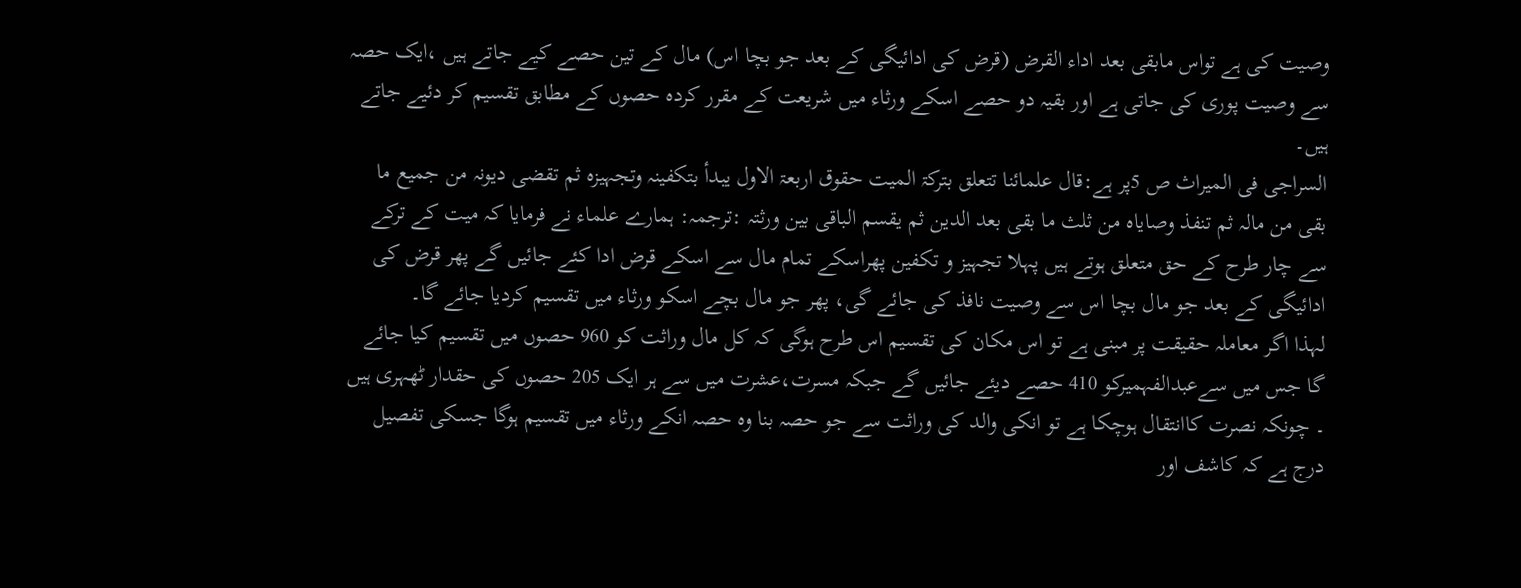وصیت کی ہے تواس مابقی بعد اداء القرض (قرض کی ادائیگی کے بعد جو بچا اس) مال کے تین حصے کیے جاتے ہیں ،ایک حصہ سے وصیت پوری کی جاتی ہے اور بقیہ دو حصے اسکے ورثاء میں شریعت کے مقرر کردہ حصوں کے مطابق تقسیم کر دئیے جاتے ہیں۔
السراجی فی المیراث ص 5پر ہے:قال علمائنا تتعلق بترکۃ المیت حقوق اربعۃ الاول یبدأ بتکفینہ وتجہیزہ ثم تقضی دیونہ من جمیع ما بقی من مالہ ثم تنفذ وصایاہ من ثلث ما بقی بعد الدین ثم یقسم الباقی بین ورثتہ :ترجمہ: ہمارے علماء نے فرمایا کہ میت کے ترکے سے چار طرح کے حق متعلق ہوتے ہیں پہلا تجہیز و تکفین پھراسکے تمام مال سے اسکے قرض ادا کئے جائیں گے پھر قرض کی ادائیگی کے بعد جو مال بچا اس سے وصیت نافذ کی جائے گی، پھر جو مال بچے اسکو ورثاء میں تقسیم کردیا جائے گا۔
لہذا اگر معاملہ حقیقت پر مبنی ہے تو اس مکان کی تقسیم اس طرح ہوگی کہ کل مال وراثت کو 960 حصوں میں تقسیم کیا جائے گا جس میں سےعبدالفہمیرکو 410 حصے دیئے جائیں گے جبکہ مسرت،عشرت میں سے ہر ایک 205 حصوں کی حقدار ٹھہری ہیں ۔ چونکہ نصرت کاانتقال ہوچکا ہے تو انکی والد کی وراثت سے جو حصہ بنا وہ حصہ انکے ورثاء میں تقسیم ہوگا جسکی تفصیل درج ہے کہ کاشف اور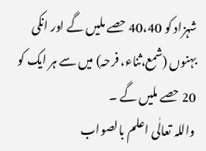شہزاد کو 40،40 حصے ملیں گے اور انکی بہنوں (شمع،ثناء، فرحہ) میں سے ہر ایک کو 20 حصے ملیں گے ۔
واللہ تعالٰی اعلم بالصواب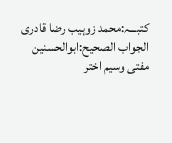کتبـــہ:محمد زوہیب رضا قادری
الجواب الصحیح:ابوالحسنین مفتی وسیم اختر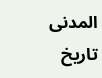المدنی
تاریخ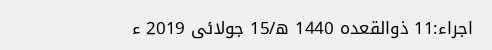اجراء:11 ذوالقعدہ 1440 ھ/15 جولائی 2019 ء